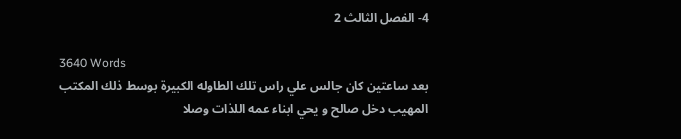4- الفصل الثالث 2

3640 Words
بعد ساعتين كان جالس علي راس تلك الطاوله الكبيرة بوسط ذلك المكتب المهيب دخل صالح و يحي ابناء عمه اللذات وصلا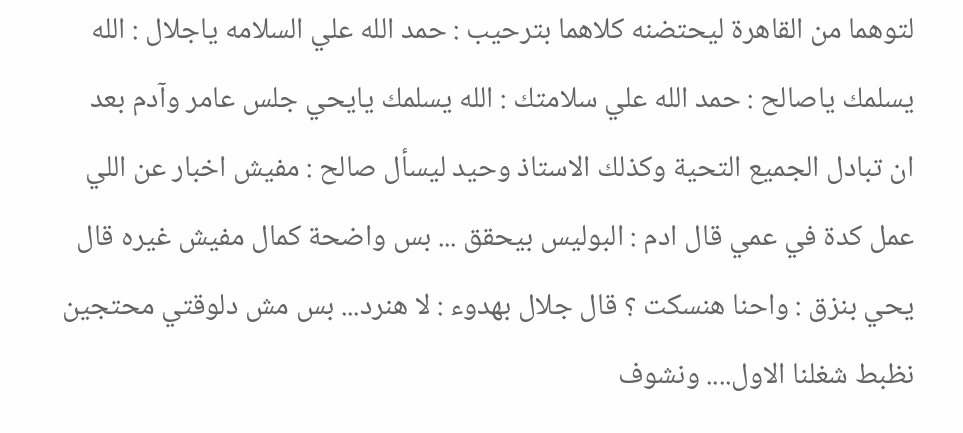لتوهما من القاهرة ليحتضنه كلاهما بترحيب : حمد الله علي السلامه ياجلال : الله يسلمك ياصالح : حمد الله علي سلامتك : الله يسلمك يايحي جلس عامر وآدم بعد ان تبادل الجميع التحية وكذلك الاستاذ وحيد ليسأل صالح : مفيش اخبار عن اللي عمل كدة في عمي قال ادم : البوليس بيحقق ... بس واضحة كمال مفيش غيره قال يحي بنزق : واحنا هنسكت ؟ قال جلال بهدوء : لا هنرد... بس مش دلوقتي محتجين نظبط شغلنا الاول.... ونشوف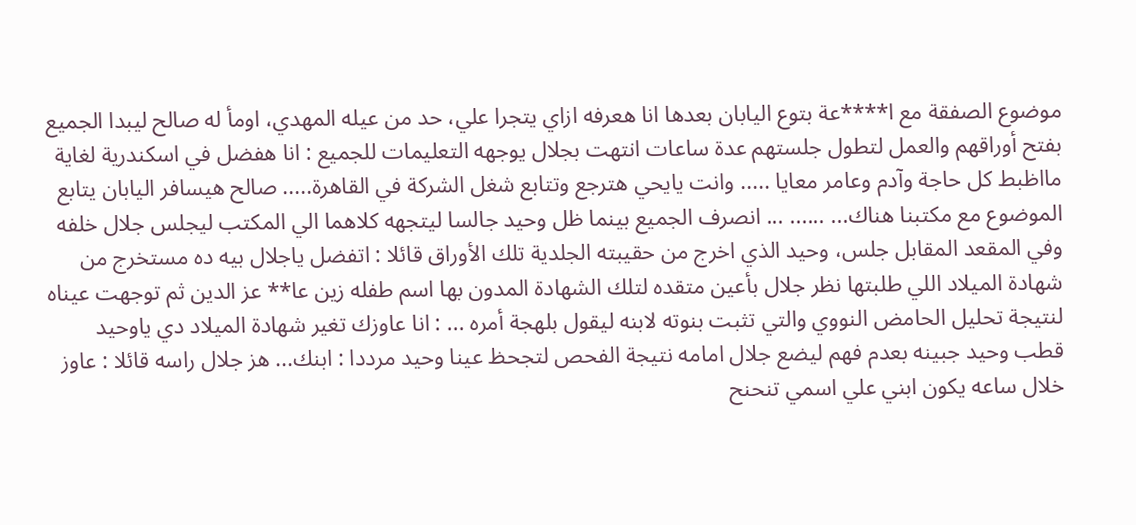موضوع الصفقة مع ا****عة بتوع اليابان بعدها انا هعرفه ازاي يتجرا علي، حد من عيله المهدي، اومأ له صالح ليبدا الجميع بفتح أوراقهم والعمل لتطول جلستهم عدة ساعات انتهت بجلال يوجهه التعليمات للجميع : انا هفضل في اسكندرية لغاية مااظبط كل حاجة وآدم وعامر معايا ..... وانت يايحي هترجع وتتابع شغل الشركة في القاهرة..... صالح هيسافر اليابان يتابع الموضوع مع مكتبنا هناك... ...... ... انصرف الجميع بينما ظل وحيد جالسا ليتجهه كلاهما الي المكتب ليجلس جلال خلفه وفي المقعد المقابل جلس، وحيد الذي اخرج من حقيبته الجلدية تلك الأوراق قائلا : اتفضل ياجلال بيه ده مستخرج من شهادة الميلاد اللي طلبتها نظر جلال بأعين متقده لتلك الشهادة المدون بها اسم طفله زين عا** عز الدين ثم توجهت عيناه لنتيجة تحليل الحامض النووي والتي تثبت بنوته لابنه ليقول بلهجة أمره ... : انا عاوزك تغير شهادة الميلاد دي ياوحيد قطب وحيد جبينه بعدم فهم ليضع جلال امامه نتيجة الفحص لتجحظ عينا وحيد مرددا : ابنك... هز جلال راسه قائلا : عاوز خلال ساعه يكون ابني علي اسمي تنحنح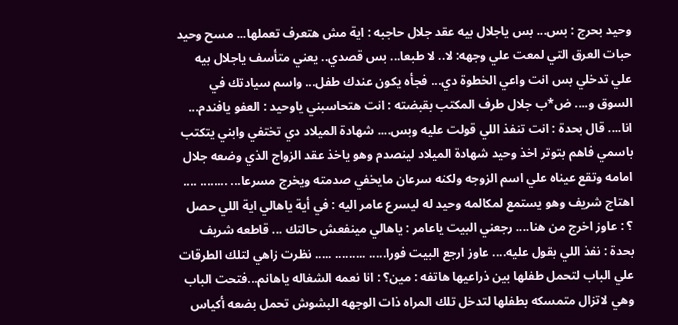وحيد بحرج : بس... بس ياجلال بيه عقد جلال حاجبه : اية مش هتعرف تعملها... مسح وحيد حبات العرق التي لمعت علي وجهه: لا.. لا طبعا... بس قصدي.. يعني متأسف ياجلال بيه علي تدخلي بس انت واعي الخطوة دي... فجأه يكون عندك طفل... واسم سيادتك في السوق و.... ض*ب جلال طرف المكتب بقبضته : انت هتحاسبني ياوحيد : العفو يافندم... انا.... قال بحدة : انت تنفذ اللي قولت عليه وبس.... شهادة الميلاد دي تختفي وابني يتكتب باسمي فاهم بتوتر اخذ وحيد شهادة الميلاد لينصدم وهو ياخذ عقد الزواج الذي وضعه جلال امامه وتقع عيناه علي اسم الزوجه ولكنه سرعان مايخفي صدمته ويخرج مسرعا... ........ .... اهتاج شريف وهو يستمع لمكالمه وحيد له ليسرع عامر اليه : في أية ياهالي اية اللي حصل ؟ : عاوز اخرج من هنا.... رجعني البيت ياعامر : ياهالي مينفعش حالتك ... قاطعه شريف بحدة : نفذ اللي بقول عليه.... عاوز ارجع البيت فورا..... ......... ..... نظرت زاهي لتلك الطرقات علي الباب لتحمل طفلها بين ذراعيها هاتفه : مين؟ : انا نعمه الشغاله ياهانم...فتحت الباب وهي لاتزال متمسكه بطفلها لتدخل تلك المراه ذات الوجهه البشوش تحمل بضعه أكياس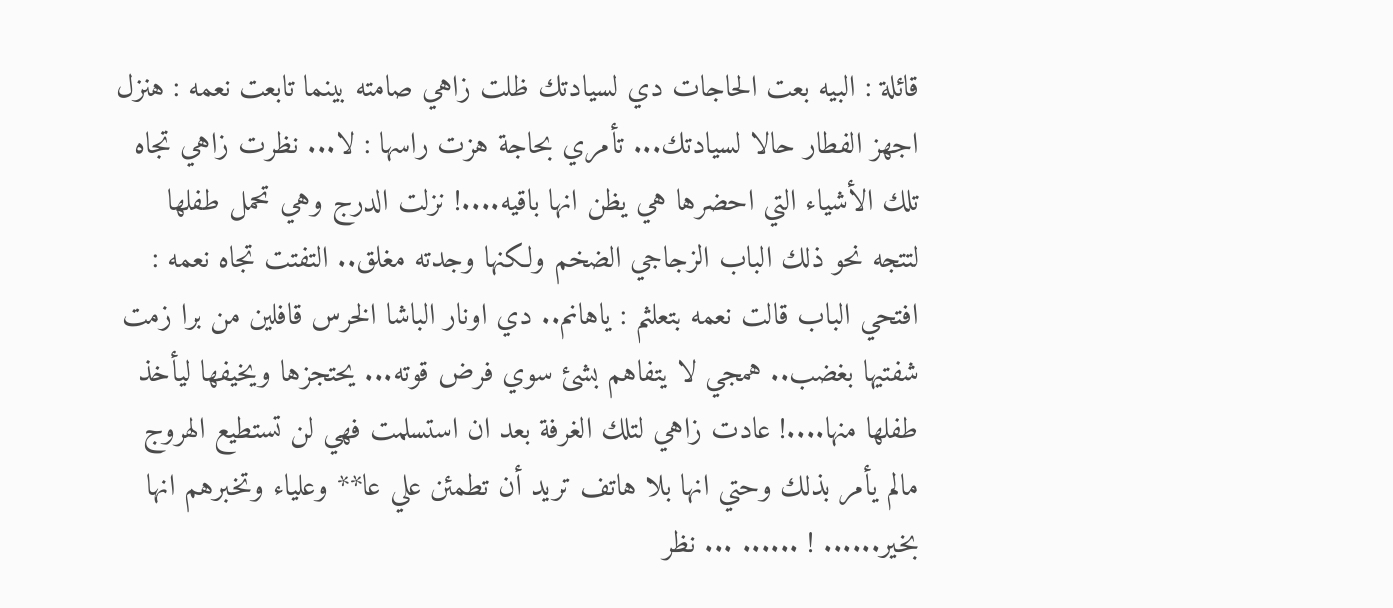قائلة : البيه بعت الحاجات دي لسيادتك ظلت زاهي صامته بينما تابعت نعمه : هنزل اجهز الفطار حالا لسيادتك... تأمري بحاجة هزت راسها : لا... نظرت زاهي تجاه تلك الأشياء التي احضرها هي يظن انها باقيه....! نزلت الدرج وهي تحمل طفلها لتتجه نحو ذلك الباب الزجاجي الضخم ولكنها وجدته مغلق.. التفتت تجاه نعمه : افتحي الباب قالت نعمه بتعلثم : ياهانم.. دي اونار الباشا الخرس قافلين من برا زمت شفتيها بغضب.. همجي لا يتفاهم بشئ سوي فرض قوته... يحتجزها ويخيفها ليأخذ طفلها منها....! عادت زاهي لتلك الغرفة بعد ان استسلمت فهي لن تستطيع الهروج مالم يأمر بذلك وحتي انها بلا هاتف تريد أن تطمئن علي عا** وعلياء وتخبرهم انها بخير...... ! ...... ... نظر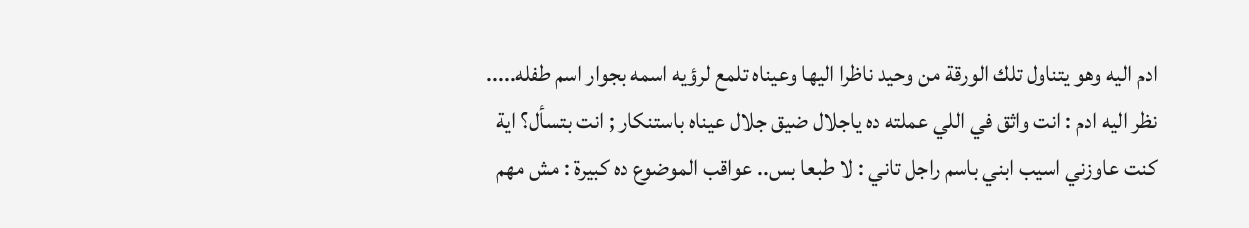ادم اليه وهو يتناول تلك الورقة من وحيد ناظرا اليها وعيناه تلمع لرؤيه اسمه بجوار اسم طفله..... نظر اليه ادم : انت واثق في اللي عملته ده ياجلال ضيق جلال عيناه باستنكار ; انت بتسأل؟ اية كنت عاوزني اسيب ابني باسم راجل تاني : لا طبعا بس.. عواقب الموضوع ده كبيرة : مش مهم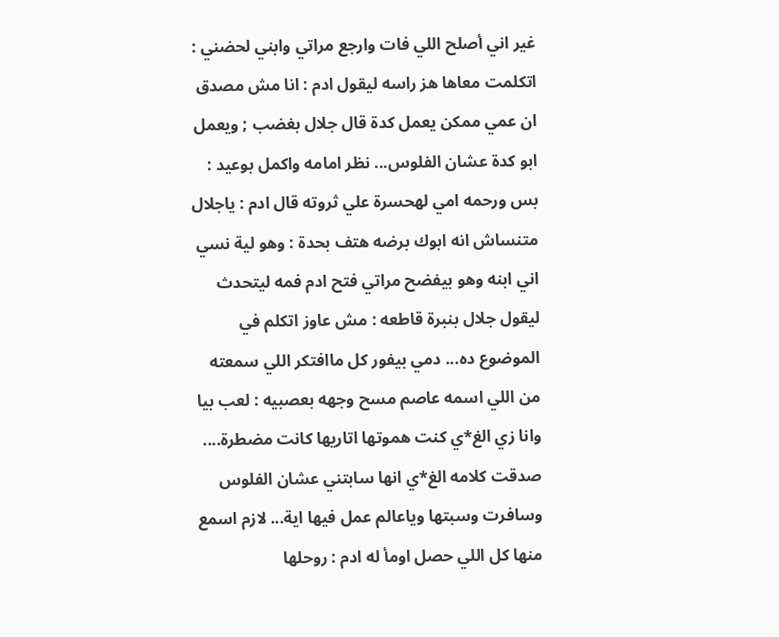غير اني أصلح اللي فات وارجع مراتي وابني لحضني : اتكلمت معاها هز راسه ليقول ادم : انا مش مصدق ان عمي ممكن يعمل كدة قال جلال بغضب ; ويعمل ابو كدة عشان الفلوس... نظر امامه واكمل بوعيد : بس ورحمه امي لهحسرة علي ثروته قال ادم : ياجلال متنساش انه ابوك برضه هتف بحدة : وهو لية نسي اني ابنه وهو بيفضح مراتي فتح ادم فمه ليتحدث ليقول جلال بنبرة قاطعه : مش عاوز اتكلم في الموضوع ده... دمي بيفور كل ماافتكر اللي سمعته من اللي اسمه عاصم مسح وجهه بعصبيه : لعب بيا وانا زي الغ*ي كنت هموتها اتاريها كانت مضطرة.... صدقت كلامه الغ*ي انها سابتني عشان الفلوس وسافرت وسبتها وياعالم عمل فيها اية... لازم اسمع منها كل اللي حصل اومأ له ادم : روحلها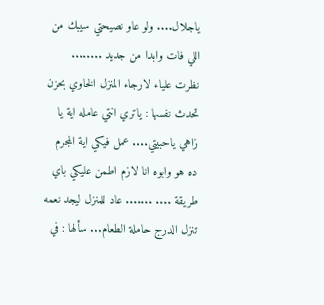ياجلال.... ولو عاو نصيحتي سيبك من اللي فات وابدا من جديد ........ نظرت علياء لارجاء المنزل الخاوي بحزن تحدث نفسها : ياتري انتي عامله اية يا زاهي ياحبيتي.... عمل فيكي اية المجرم ده هو وابوه انا لازم اطمن عليكي باي طريقة .... ....... عاد للمنزل ليجد نعمه تنزل الدرج حاملة الطعام... سألها : في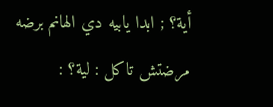أية؟ ; ابدا يابيه دي الهانم برضه مرضتش تاكل : لية؟ :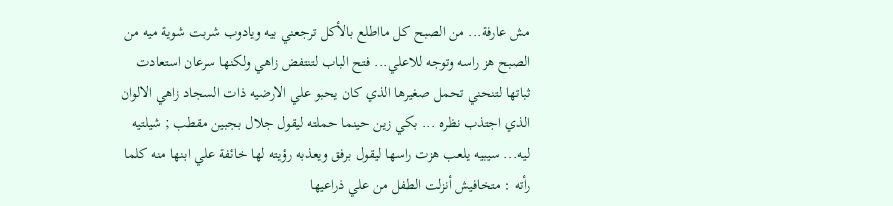مش عارفة... من الصبح كل مااطلع بالأكل ترجعني بيه ويادوب شربت شوية ميه من الصبح هز راسه وتوجه للاعلي... فتح الباب لتنتفض زاهي ولكنها سرعان استعادت ثباتها لتنحني تحمل صغيرها الذي كان يحبو علي الارضيه ذات السجاد زاهي الالوان الذي اجتذب نظره ... بكي زين حينما حملته ليقول جلال بجبين مقطب ; شيلتيه ليه... سيبيه يلعب هزت راسها ليقول برفق ويعذبه رؤيته لها خائفة علي ابنها منه كلما رأته : متخافيش أنزلت الطفل من علي ذراعيها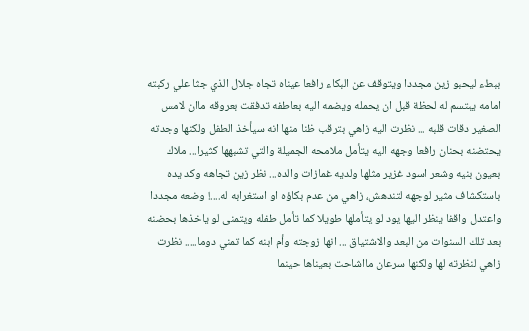ببطء ليحبو زين مجددا ويتوقف عن البكاء رافعا عيناه تجاه جلال الذي جثا علي ركبته امامه يبتسم له لحظة قبل ان يحمله ويضمه اليه بعاطفه تدفقت بعروقه ماان لامس الصغير دقات قلبه ... نظرت اليه زاهي بترقب ظنا منها انه سيأخذ الطفل ولكنها وجدته يحتضنه بحنان رافعا وجهه اليه يتأمل ملامحه الجميلة والتي تشبهها كثيرا... ملاك بعيون بنيه وشعر اسود غزير مثلها ولديه غمازات والده... نظر زين تجاهه وكد يده باستكشاف مثير لوجهه لتندهش، زاهي من عدم بكاؤه او استغرابه له....! وضعه مجددا واعتدل واقفا ينظر اليها يود لو يتأملها طويلا كما تأمل طفله ويتمنى لو ياخذها بحضنه بعد تلك السنوات من البعد والاشتياق ... انها زوجته وأم ابنه كما تمني دوما..... نظرت زاهي لنظرته لها ولكنها سرعان مااشاحت بعيناها حينما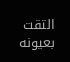التقت بعيونه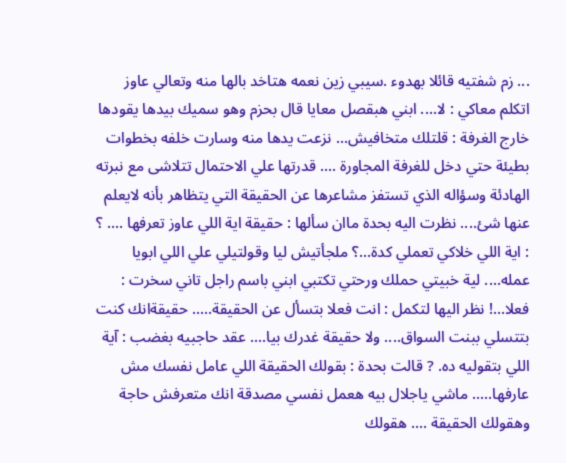... زم شفتيه قائلا بهدوء .سيبي زين نعمه هتاخد بالها منه وتعالي عاوز اتكلم معاكي : لا.... ابني هبقصل معايا قال بحزم وهو سميك بيدها يقودها خارج الغرفة : قلتلك متخافيش... نزعت يدها منه وسارت خلفه بخطوات بطيئة حتي دخل للغرفة المجاورة .... قدرتها علي الاحتمال تتلاشى مع نبرته الهادئة وسؤاله الذي تستفز مشاعرها عن الحقيقة التي يتظاهر بأنه لايعلم عنها شئ.... نظرت اليه بحدة ماان سألها : حقيقة اية اللي عاوز تعرفها .... ؟ : اية اللي خلاكي تعملي كدة...؟ ملجأتيش ليا وقولتيلي علي اللي ابويا عمله.... لية خبيتي حملك ورحتي تكتبي ابني باسم راجل تاني سخرت : فعلا...! نظر اليها لتكمل : انت فعلا بتسأل عن الحقيقة..... حقيقةانك كنت بتتسلي ببنت السواق.... ولا حقيقة غدرك بيا.... عقد حاجبيه بغضب : آية اللي بتقوليه ده. ? قالت بحدة : بقولك الحقيقة اللي عامل نفسك مش عارفها..... ماشي ياجلال بيه هعمل نفسي مصدقة انك متعرفش حاجة وهقولك الحقيقة .... هقولك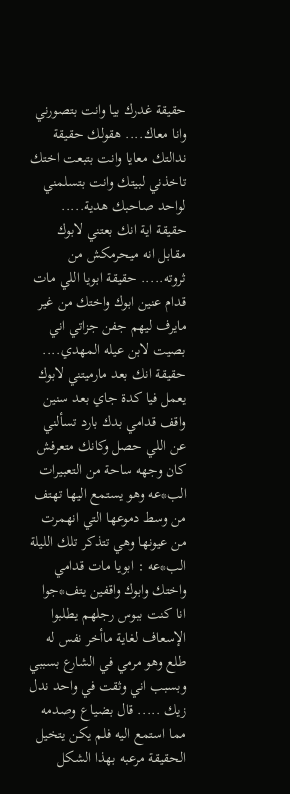حقيقة غدرك بيا وانت بتصورني وانا معاك.... هقولك حقيقة ندالتك معايا وانت بتبعت اختك تاخذني لبيتك وانت بتسلمني لواحد صاحبك هدية..... حقيقة اية انك بعتني لابوك مقابل انه ميحرمكش من ثروته..... حقيقة ابويا اللي مات قدام عنين ابوك واختك من غير مايرف ليهم جفن جزاتي اني بصيت لابن عيله المهدي.... حقيقة انك بعد مارميتني لابوك يعمل فيا كدة جاي بعد سنين واقف قدامي بدك بارد تسألني عن اللي حصل وكانك متعرفش كان وجهه ساحة من التعبيرات الب*عه وهو يستمع اليها تهتف من وسط دموعها التي انهمرت من عيونها وهي تتذكر تلك الليلة الب*عه : ابويا مات قدامي واختك وابوك واقفين يتف*جوا انا كنت ببوس رجلهم يطلبوا الإسعاف لغاية ماأخر نفس له طلع وهو مرمي في الشارع بسببي وبسبب اني وثقت في واحد ندل زيك ..... قال بضياع وصدمه مما استمع اليه فلم يكن يتخيل الحقيقة مرعبه بهذا الشكل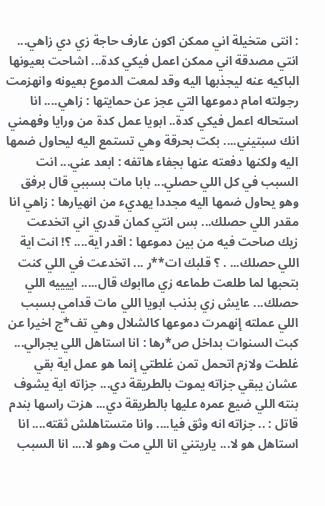: انتى متخيلة اني ممكن اكون عارف حاجة زي دي زاهي... انتي مصدقة اني ممكن اعمل فيكي كدة... اشاحت بعيونها الباكيه عنه ليجذبها اليه وقد لمعت الدموع بعيونه وانهزمت رجولته امام دموعها التي عجز عن حمايتها : زاهي.... انا استحاله اعمل فيكي كدة.. ابويا عمل كدة من ورايا وفهمني انك سبتيني.... بكت بحرقة وهي تستمع اليه ليحاول ضمها اليه ولكنها دفعته عنها بجفاء هاتفه : ابعد عني... انت السبب في كل اللي حصلي... بابا مات بسببي قال برفق وهو يحاول ضمها اليه مجددا يهديء من انهيارها : زاهي انا مقدر اللي حصلك... بس انتي كمان قدري اني اتخدعت زيك صاحت فيه من بين دموعها : اقدر اية.... ؟! انت اية اللي حصلك... . ؟ قلبك ات**ر ... اتخدعت في اللي كنت بتحبها لما طلعت طماعه زي ماابوك قال..... اييييه اللي حصلك... عايش زي بذنب ابويا اللي مات قدامي بسبب اللي عملته إنهمرت دموعها كالشلال وهي تف*ج اخيرا عن كبت السنوات بداخل ص*رها : انا استاهل اللي يجرالي... غلطت ولازم اتحمل تمن غلطتي إنما هو عمل اية بقي عشان يبقي جزاته يموت بالطريقة دي... جزاته اية يشوف بنته اللي ضيع عمره عليها بالطريقة دي... هزت راسها بندم قاتل : .. جزاته انه وثق فيا.... وانا متستاهلش ثقته.... انا استاهل هو لا... ياريتني انا اللي مت وهو لا.... انا السبب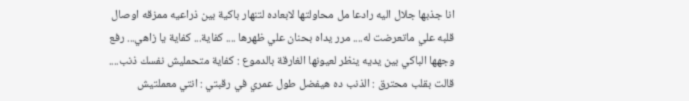انا جذبها جلال اليه رادعا مل محاولتها لابعاده لتنهار باكية بين ذراعيه ممزقه اوصال قلبه علي ماتعرضت له.... مرر يداه بحنان علي ظهرها .... كفاية... كفاية يا زاهي... رفع وجهها الباكي بين يديه ينظر لعيونها الغارقة بالدموع : كفاية متحمليش نفسك ذنب.... قالت بقلب محترق : الذنب ده هيفضل طول عمري في رقبتي : انتي معملتيش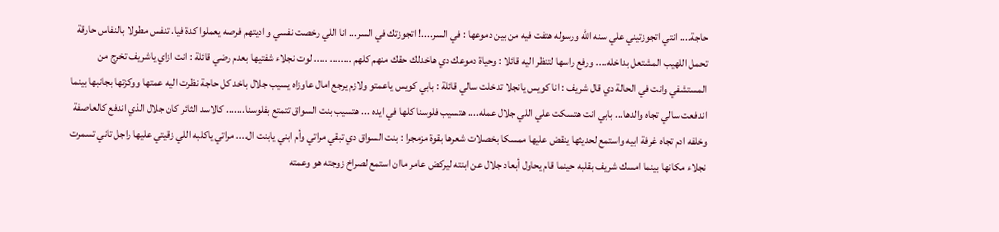حاجة.... انتي اتجوزتيني علي سنه الله ورسوله هتفت فيه من بين دموعها : في السر....! اتجوزتك في السر... انا اللي رخصت نفسي و اديتهم فرصه يعملوا كدة فيا. تنفس مطولا بالنفاس حارقة تحمل اللهيب المشتعل بداخله.... ورفع راسها لتنظر اليه قائلا : وحياة دموعك دي هاخدلك حقك منهم كلهم ........ ..... لوت نجلاء شفتيها بعدم رضي قائلة : انت ازاي ياشريف تخرج من المستشفي وانت في الحالة دي قال شريف : انا كويس يانجلا تدخلت سالي قائلة : بابي كويس ياعمتو ولازم يرجع امال عاوزاه يسيب جلال باخد كل حاجة نظرت اليه عمتها ووكزتها بجانبها بينما اندفعت سالي تجاه والدها... بابي انت هتسكت علي اللي جلال عمله.... هتسيب فلوسنا كلها في ايده ... هتسيب بنت السواق تتمتع بفلوسنا....... كالاسد الثائر كان جلال الذي اندفع كالعاصفة وخلفه ادم تجاه غرفة ابيه واستمع لحديثها ينقض عليها ممسكا بخصلات شعرها بقوة مزمجرا : بنت السواق دي تبقي مراتي وأم ابني يابنت ال.... مراتي ياكلبه اللي زقيتي عليها راجل تاني تسمرت نجلاء مكانها بينما امسك شريف بقلبه حينما قام يحاول أبعاد جلال عن ابنته ليركض عامر ماان استمع لصراخ زوجته هو وعمته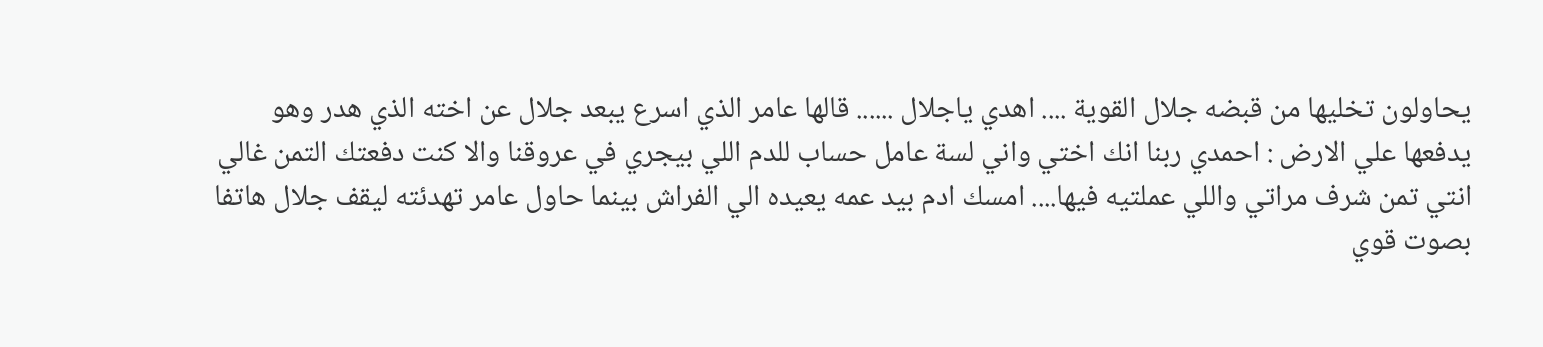يحاولون تخليها من قبضه جلال القوية .... اهدي ياجلال ...... قالها عامر الذي اسرع يبعد جلال عن اخته الذي هدر وهو يدفعها علي الارض : احمدي ربنا انك اختي واني لسة عامل حساب للدم اللي بيجري في عروقنا والا كنت دفعتك التمن غالي انتي تمن شرف مراتي واللي عملتيه فيها.... امسك ادم بيد عمه يعيده الي الفراش بينما حاول عامر تهدئته ليقف جلال هاتفا بصوت قوي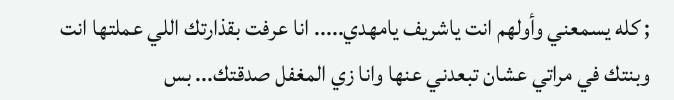; كله يسمعني وأولهم انت ياشريف يامهدي..... انا عرفت بقذارتك اللي عملتها انت وبنتك في مراتي عشان تبعدني عنها وانا زي المغفل صدقتك... بس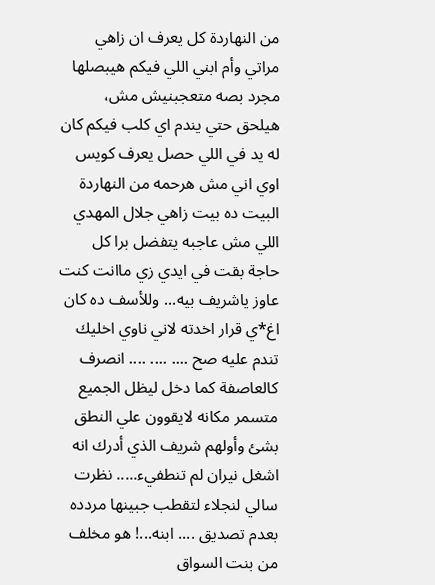من النهاردة كل يعرف ان زاهي مراتي وأم ابني اللي فيكم هيبصلها مجرد بصه متعجبنيش مش، هيلحق حتي يندم اي كلب فيكم كان له يد في اللي حصل يعرف كويس اوي اني مش هرحمه من النهاردة البيت ده بيت زاهي جلال المهدي اللي مش عاجبه يتفضل برا كل حاجة بقت في ايدي زي ماانت كنت عاوز ياشريف بيه... وللأسف ده كان اغ*ي قرار اخدته لاني ناوي اخليك تندم عليه صح .... .... .... انصرف كالعاصفة كما دخل ليظل الجميع متسمر مكانه لايقوون علي النطق بشئ وأولهم شريف الذي أدرك انه اشغل نيران لم تنطفيء..... نظرت سالي لنجلاء لتقطب جبينها مردده بعدم تصديق .... ابنه...! هو مخلف من بنت السواق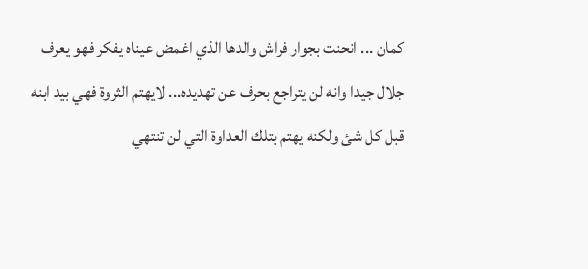كمان ... انحنت بجوار فراش والدها الذي اغمض عيناه يفكر فهو يعرف جلال جيدا وانه لن يتراجع بحرف عن تهديده... لايهتم الثروة فهي بيد ابنه قبل كل شئ ولكنه يهتم بتلك العداوة التي لن تنتهي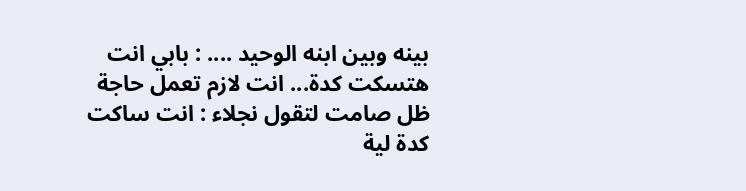بينه وبين ابنه الوحيد .... : بابي انت هتسكت كدة... انت لازم تعمل حاجة ظل صامت لتقول نجلاء : انت ساكت كدة لية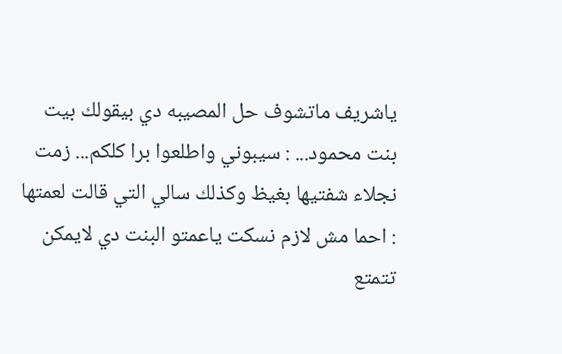ياشريف ماتشوف حل المصيبه دي بيقولك بيت بنت محمود... : سيبوني واطلعوا برا كلكم... زمت نجلاء شفتيها بغيظ وكذلك سالي التي قالت لعمتها : احما مش لازم نسكت ياعمتو البنت دي لايمكن تتمتع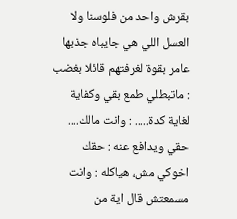بقرش واحد من فلوسنا ولا العسل اللي هي جايباه جذبها عامر بقوة لغرفتهم قائلا بغضب : ماتبطلي طمع بقي وكفاية لغاية كدة..... : وانت مالك.... حقي ويدافع عنه : حقك اخوكي مش، هياكله : وانت مسمعتش قال اية من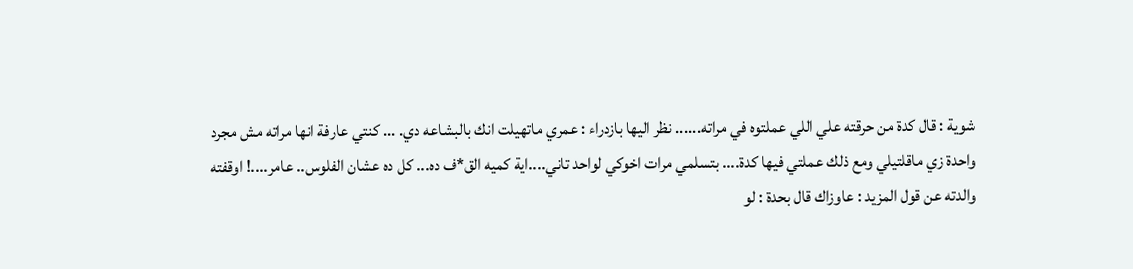شوية : قال كدة من حرقته علي اللي عملتوه في مراته...... نظر اليها بازدراء : عمري ماتهيلت انك بالبشاعه دي. ... كنتي عارفة انها مراته مش مجرد واحدة زي ماقلتيلي ومع ذلك عملتي فيها كدة.... بتسلمي مرات اخوكي لواحد تاني....اية كميه الق*ف ده... كل ده عشان الفلوس.. عامر....! اوقفته والدته عن قول المزيد : عاوزاك قال بحدة : لو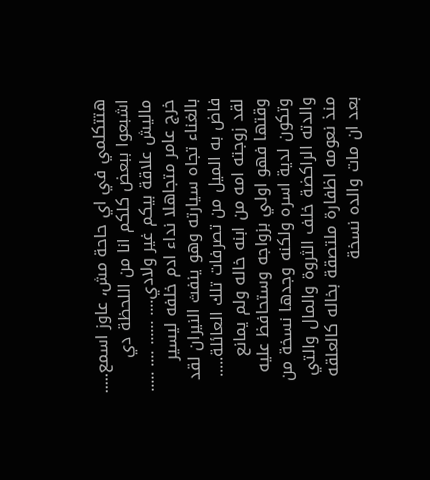هتتكلمي في اي حاحة مش، عاوز اسمع..... اشبعوا ببعض كلكم انا من اللحظة دي ماليش علاقة بيكم غير ولادي.... ...... .... ..... خرج عامر متجاهلا نداء ادم خلفه ليسير بالغناء تجاه سيارته وهو ينفث النيران لقد فاض به الميل من تصرفات تلك العائلة..... لقد زوجته امه من ابنه خاله ولم يمانع وقتها فهو اولي بزواجه وستحافظ عليه وتكون لدية اسره ولكنه وجدها نسخة من والدته الراكضة خلف الثروة والمال والتي منذ نعومه اظفارة ملتصقة بخاله كالعلقه بعد ان مات والده نسخة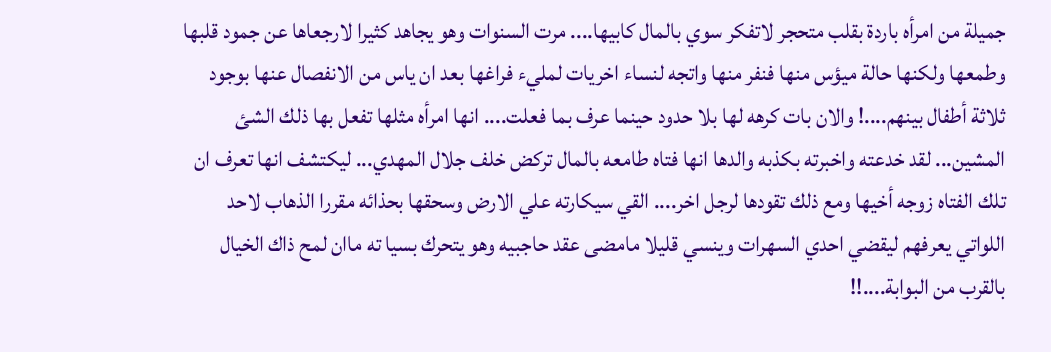جميلة من امرأه باردة بقلب متحجر لاتفكر سوي بالمال كابيها.... مرت السنوات وهو يجاهد كثيرا لارجعاها عن جمود قلبها وطمعها ولكنها حالة ميؤس منها فنفر منها واتجه لنساء اخريات لمليء فراغها بعد ان ياس من الانفصال عنها بوجود ثلاثة أطفال بينهم....! والان بات كرهه لها بلا حدود حينما عرف بما فعلت.... انها امرأه مثلها تفعل بها ذلك الشئ المشين... لقد خدعته واخبرته بكذبه والدها انها فتاه طامعه بالمال تركض خلف جلال المهدي... ليكتشف انها تعرف ان تلك الفتاه زوجه أخيها ومع ذلك تقودها لرجل اخر.... القي سيكارته علي الارض وسحقها بحذائه مقررا الذهاب لاحد اللواتي يعرفهم ليقضي احدي السهرات وينسي قليلا مامضى عقد حاجبيه وهو يتحرك بسيا ته ماان لمح ذاك الخيال بالقرب من البوابة....!!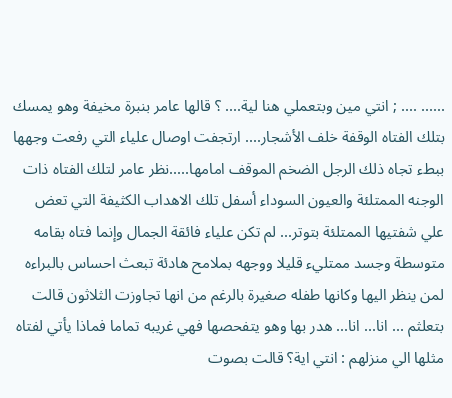...... .... ; انتي مين وبتعملي هنا لية.... ؟ قالها عامر بنبرة مخيفة وهو يمسك بتلك الفتاه الوقفة خلف الأشجار.... ارتجفت اوصال علياء التي رفعت وجهها ببطء تجاه ذلك الرجل الضخم الموقف امامها.....نظر عامر لتلك الفتاه ذات الوجنه الممتلئة والعيون السوداء أسفل تلك الاهداب الكثيفة التي تعض علي شفتيها الممتلئة بتوتر... لم تكن علياء فائقة الجمال وإنما فتاه بقامه متوسطة وجسد ممتليء قليلا ووجهه بملامح هادئة تبعث احساس بالبراءه لمن ينظر اليها وكانها طفله صغيرة بالرغم من انها تجاوزت الثلاثون قالت بتعلثم ... انا... انا... هدر بها وهو يتفحصها فهي غريبه تماما فماذا يأتي لفتاه مثلها الي منزلهم : انتي اية؟ قالت بصوت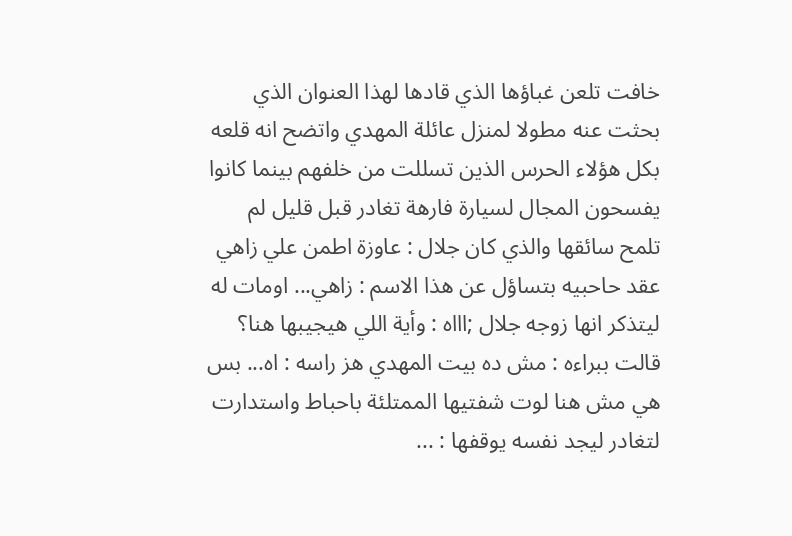خافت تلعن غباؤها الذي قادها لهذا العنوان الذي بحثت عنه مطولا لمنزل عائلة المهدي واتضح انه قلعه بكل هؤلاء الحرس الذين تسللت من خلفهم بينما كانوا يفسحون المجال لسيارة فارهة تغادر قبل قليل لم تلمح سائقها والذي كان جلال : عاوزة اطمن علي زاهي عقد حاحبيه بتساؤل عن هذا الاسم : زاهي... اومات له ليتذكر انها زوجه جلال ;اااه : وأية اللي هيجيبها هنا؟ قالت ببراءه : مش ده بيت المهدي هز راسه : اه... بس هي مش هنا لوت شفتيها الممتلئة باحباط واستدارت لتغادر ليجد نفسه يوقفها : ...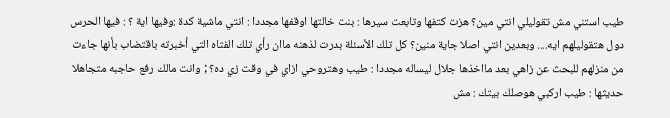طيب استني مش تقوليلي انتي مين؟ هزت كتفها وتابعت سيرها : بنت خالتها اوقفها مجددا : انتي ماشية كدة :وفيها اية ؟ : فيها الحرس دول هتقوليلهم ايه.... وبعدين انتي اصلا جاية منين؟ كل تلك الأسئلة بدرت لذهنه ماان رأي تلك الفتاه التي أخبرته باقتضاب بأنها جاءت من منزلهم للبحث عن زاهي بعد مااخذها جلال ليساله مجددا : طيب وهتروحي ازاي في وقت زي ده؟ ; وانت مالك رفع حاجبه متجاهلا حديثها : طيب اركبي هوصلك بيتك : مش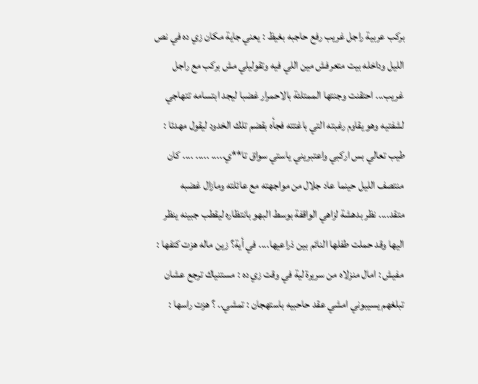بركب عربية راجل غريب رفع حاجبه بغيظ : يعني جاية مكان زي ده في نص الليل وداخله بيت متعرفش مين اللي فيه وتقوليلي مش بركب مع راجل غريب... احتقنت وجنتها الممتلئة بالاحمرار غضبا ليجد ابتسامه تتهاجي لشفتيه وهو يقاوم رغبته التي باغتته فجأه بقضم تلك الخدود ليقول مهدئا : طيب تعالي بس اركبي واعتبريني ياستي سواق تا**ي..... ..... .... كان منتصف الليل حينما عاد جلال من مواجهته مع عائلته ومازال غضبه متقد.... نظر بدهشة لزاهي الواقفة بوسط البهو بانتظاره ليقطب جبينه ينظر اليها وقد حملت طفلها النائم بين ذراعيها.... في أية؟ زين ماله هزت كتفها : مفيش : امال منزلاه من سريرة لية في وقت زي ده : مستنياك ترجع عشان تبلغهم يسيبوني امشي عقد حاحبيه باستهجان : تمشي.. ؟ هزت راسها :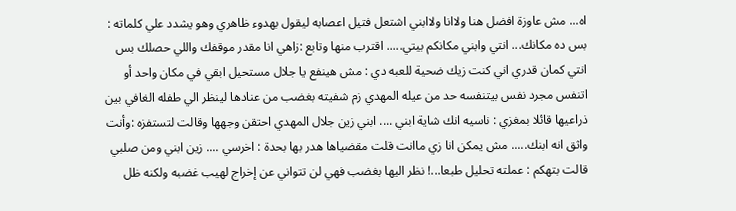اه... مش عاوزة افضل هنا ولاانا ولاابني اشتعل فتيل اعصابه ليقول بهدوء ظاهري وهو يشدد علي كلماته : بس ده مكانك... انتي وابني مكانكم بيتي..... اقترب منها وتابع :زاهي انا مقدر موقفك واللي حصلك بس انتي كمان قدري اني كنت زيك ضحية للعبه دي : مش هينفع يا جلال مستحيل ابقي في مكان واحد أو اتنفس مجرد نفس بيتنفسه حد من عيله المهدي زم شفيته بغضب من عنادها لينظر الي طفله الغافي بين ذراعيها قائلا بمغزي : ناسيه انك شاية ابني .... ابني زين جلال المهدي احتقن وجهها وقالت لتستفزه :وأنت واثق انه ابنك..... مش يمكن انا زي ماانت قلت مقضياها هدر بها بحدة : اخرسي .... زين ابني ومن صلبي قالت بتهكم : عملته تحليل طبعا...! نظر اليها بغضب فهي لن تتواني عن إخراج لهيب غضبه ولكنه ظل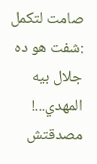صامت لتكمل :شفت هو ده جلال بيه المهدي...! مصدقتش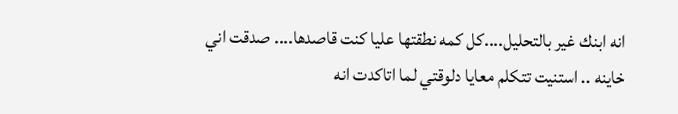انه ابنك غير بالتحليل....كل كمه نطقتها عليا كنت قاصدها.... صدقت اني خاينه .. استنيت تتكلم معايا دلوقتي لما اتاكدت انه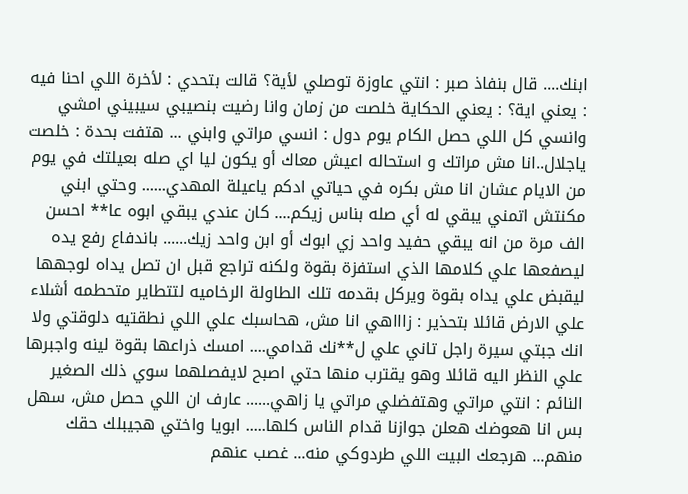ابنك.... قال بنفاذ صبر : انتي عاوزة توصلي لأية؟ قالت بتحدي : لأخرة اللي احنا فيه : يعني اية؟ : يعني الحكاية خلصت من زمان وانا رضيت بنصيبي سيبيني امشي وانسي كل اللي حصل الكام يوم دول : انسي مراتي وابني ... هتفت بحدة : خلصت ياجلال..انا مش مراتك و استحاله اعيش معاك أو يكون ليا اي صله بعيلتك في يوم من الايام عشان انا مش بكره في حياتي ادكم ياعيلة المهدي...... وحتي ابني مكنتش اتمني يبقي له أي صله بناس زيكم.... كان عندي يبقي ابوه عا** احسن الف مرة من انه يبقي حفيد واحد زي ابوك أو ابن واحد زيك...... باندفاع رفع يده ليصفعها علي كلامها الذي استفزة بقوة ولكنه تراجع قبل ان تصل يداه لوجهها ليقبض علي يداه بقوة ويركل بقدمه تلك الطاولة الرخاميه لتتطاير متحطمه أشلاء علي الارض قائلا بتحذير : زاااهي انا مش، هحاسبك علي اللي نطقتيه دلوقتي ولا انك جبتي سيرة راجل تاني علي ل**نك قدامي.... امسك ذراعها بقوة لينه واجبرها علي النظر اليه قائلا وهو يقترب منها حتي اصبح لايفصلهما سوي ذلك الصغير النائم : انتي مراتي وهتفضلي مراتي يا زاهي...... عارف ان اللي حصل مش، سهل بس انا هعوضك هعلن جوازنا قدام الناس كلها..... ابويا واختي هجيبلك حقك منهم... هرجعك البيت اللي طردوكي منه... غصب عنهم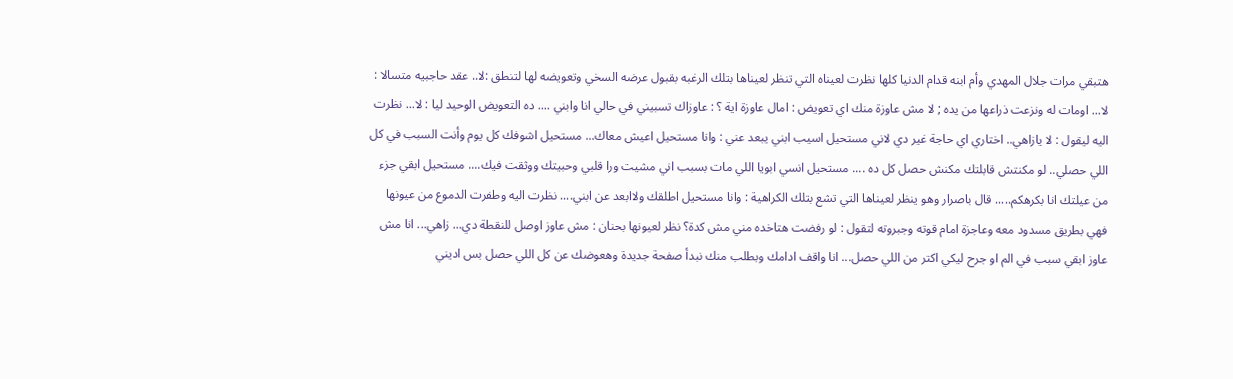هتبقي مرات جلال المهدي وأم ابنه قدام الدنيا كلها نظرت لعيناه التي تنظر لعيناها بتلك الرغبه بقبول عرضه السخي وتعويضه لها لتنطق :لا.. عقد حاجبيه متسالا : لا... اومات له ونزعت ذراعها من يده ; لا مش عاوزة منك اي تعويض : امال عاوزة اية ؟ : عاوزاك تسبيني في حالي انا وابني .... ده التعويض الوحيد ليا : لا... نظرت اليه ليقول : لا يازاهي.. اختاري اي حاجة غير دي لاني مستحيل اسيب ابني يبعد عني : وانا مستحيل اعيش معاك... مستحيل اشوفك كل يوم وأنت السبب في كل اللي حصلي.. لو مكنتش قابلتك مكنش حصل كل ده .... مستحيل انسي ابويا اللي مات بسبب اني مشيت ورا قلبي وحبيتك ووثقت فيك.... مستحيل ابقي جزء من عيلتك انا بكرهكم..... قال باصرار وهو ينظر لعيناها التي تشع بتلك الكراهية : وانا مستحيل اطلقك ولاابعد عن ابني.... نظرت اليه وطفرت الدموع من عيونها فهي بطريق مسدود معه وعاجزة امام قوته وجبروته لتقول : لو رفضت هتاخده مني مش كدة؟ نظر لعيونها بحنان : مش عاوز اوصل للنقطة دي... زاهي... انا مش عاوز ابقي سبب في الم او جرح ليكي اكتر من اللي حصل... انا واقف ادامك وبطلب منك نبدأ صفحة جديدة وهعوضك عن كل اللي حصل بس اديني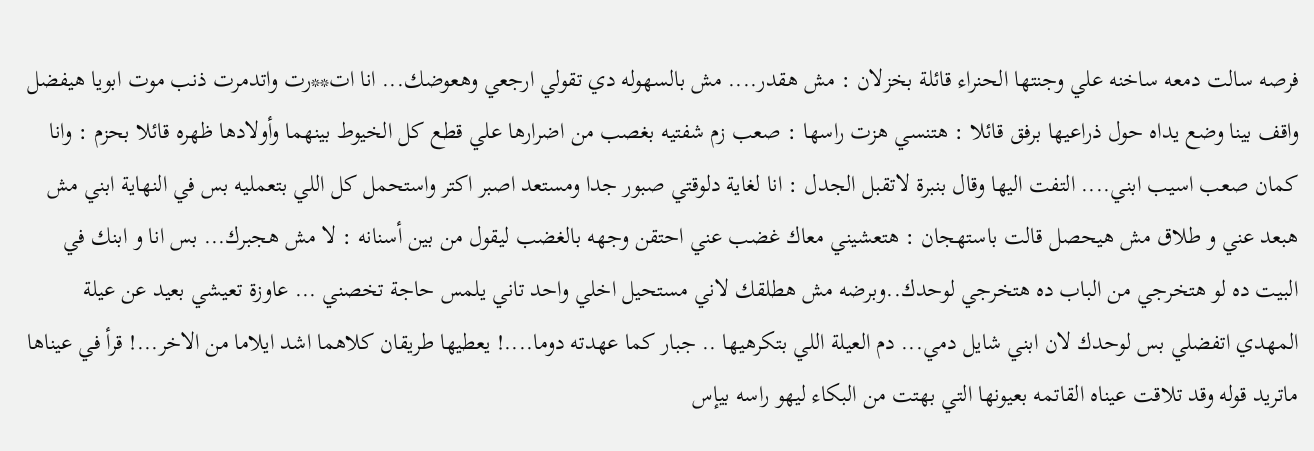فرصه سالت دمعه ساخنه علي وجنتها الحنراء قائلة بخزلان : مش هقدر.... مش بالسهوله دي تقولي ارجعي وهعوضك... انا ات**رت واتدمرت ذنب موت ابويا هيفضل واقف بينا وضع يداه حول ذراعيها برفق قائلا : هتنسي هزت راسها : صعب زم شفتيه بغصب من اضرارها علي قطع كل الخيوط بينهما وأولادها ظهره قائلا بحزم : وانا كمان صعب اسيب ابني.... التفت اليها وقال بنبرة لاتقبل الجدل : انا لغاية دلوقتي صبور جدا ومستعد اصبر اكتر واستحمل كل اللي بتعمليه بس في النهاية ابني مش هبعد عني و طلاق مش هيحصل قالت باستهجان : هتعشيني معاك غضب عني احتقن وجهه بالغضب ليقول من بين أسنانه : لا مش هجبرك... بس انا و ابنك في البيت ده لو هتخرجي من الباب ده هتخرجي لوحدك..وبرضه مش هطلقك لاني مستحيل اخلي واحد تاني يلمس حاجة تخصني ... عاوزة تعيشي بعيد عن عيلة المهدي اتفضلي بس لوحدك لان ابني شايل دمي... دم العيلة اللي بتكرهيها .. جبار كما عهدته دوما....! يعطيها طريقان كلاهما اشد ايلاما من الاخر...! قرأ في عيناها ماتريد قوله وقد تلاقت عيناه القاتمه بعيونها التي بهتت من البكاء ليهو راسه بيإس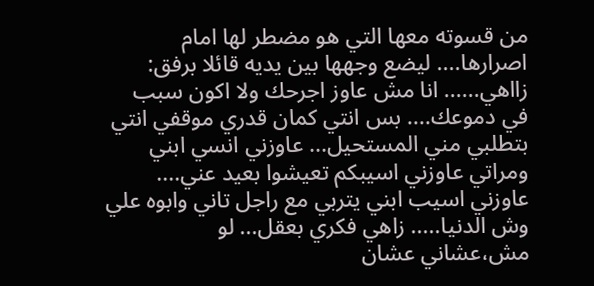من قسوته معها التي هو مضطر لها امام اصرارها.... ليضع وجهها بين يديه قائلا برفق: زااهي...... انا مش عاوز اجرحك ولا اكون سبب في دموعك.... بس انتي كمان قدري موقفي انتي بتطلبي مني المستحيل... عاوزني انسي ابني ومراتي عاوزني اسيبكم تعيشوا بعيد عني.... عاوزني اسيب ابني يتربي مع راجل تاني وابوه علي وش الدنيا..... زاهي فكري بعقل... لو مش،عشاني عشان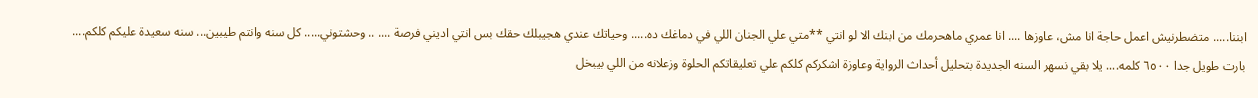ابننا..... متضطرنيش اعمل حاجة انا مش، عاوزها .... انا عمري ماهحرمك من ابنك الا لو انتي **متي علي الجنان اللي في دماغك ده..... وحياتك عندي هجيبلك حقك بس انتي اديني فرصة .... .. وحشتوني..... كل سنه وانتم طيبين... سنه سعيدة عليكم كلكم.... بارت طويل جدا ٦٥٠٠ كلمه.... يلا بقي نسهر السنه الجديدة بتحليل أحداث الرواية وعاوزة اشكركم كلكم علي تعليقاتكم الحلوة وزعلانه من اللي بيبخل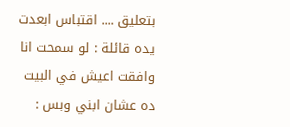بتعليق .... اقتباس ابعدت يده قائلة : لو سمحت انا وافقت اعيش في البيت ده عشان ابني وبس :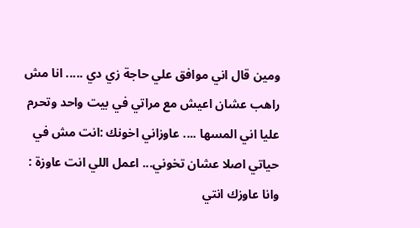ومين قال اني موافق علي حاجة زي دي ..... انا مش راهب عشان اعيش مع مراتي في بيت واحد وتحرم عليا اني المسها .... عاوزاني اخونك :انت مش في حياتي اصلا عشان تخوني... اعمل اللي انت عاوزة : وانا عاوزك انتي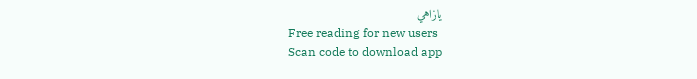يازاهي
Free reading for new users
Scan code to download app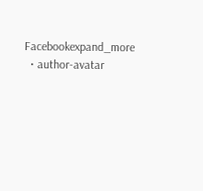Facebookexpand_more
  • author-avatar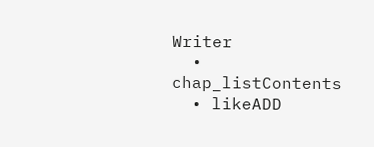Writer
  • chap_listContents
  • likeADD